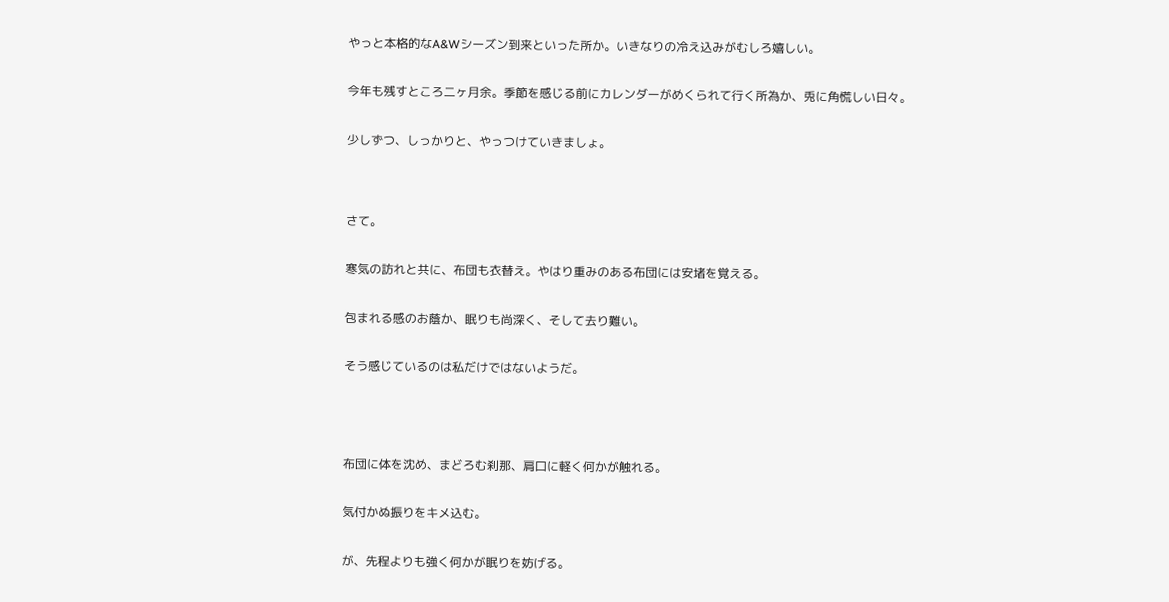やっと本格的なA&Wシーズン到来といった所か。いきなりの冷え込みがむしろ嬉しい。


今年も残すところ二ヶ月余。季節を感じる前にカレンダーがめくられて行く所為か、兎に角慌しい日々。


少しずつ、しっかりと、やっつけていきましょ。




さて。


寒気の訪れと共に、布団も衣替え。やはり重みのある布団には安堵を覚える。


包まれる感のお蔭か、眠りも尚深く、そして去り難い。


そう感じているのは私だけではないようだ。





布団に体を沈め、まどろむ刹那、肩口に軽く何かが触れる。


気付かぬ振りをキメ込む。


が、先程よりも強く何かが眠りを妨げる。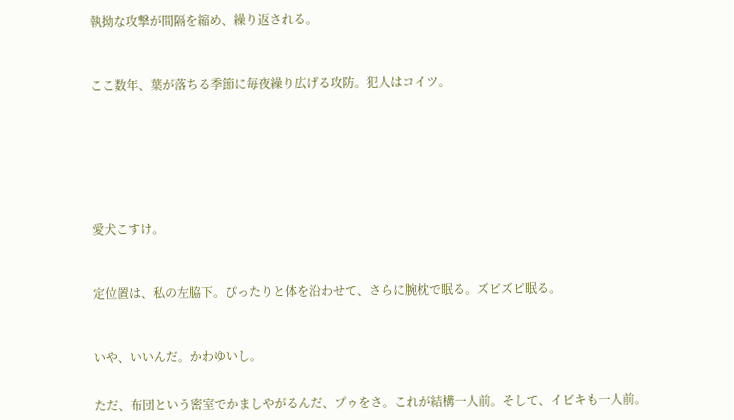執拗な攻撃が間隔を縮め、繰り返される。



ここ数年、葉が落ちる季節に毎夜繰り広げる攻防。犯人はコイツ。








愛犬こすけ。



定位置は、私の左脇下。ぴったりと体を沿わせて、さらに腕枕で眠る。ズピズピ眠る。



いや、いいんだ。かわゆいし。


ただ、布団という密室でかましやがるんだ、プゥをさ。これが結構一人前。そして、イビキも一人前。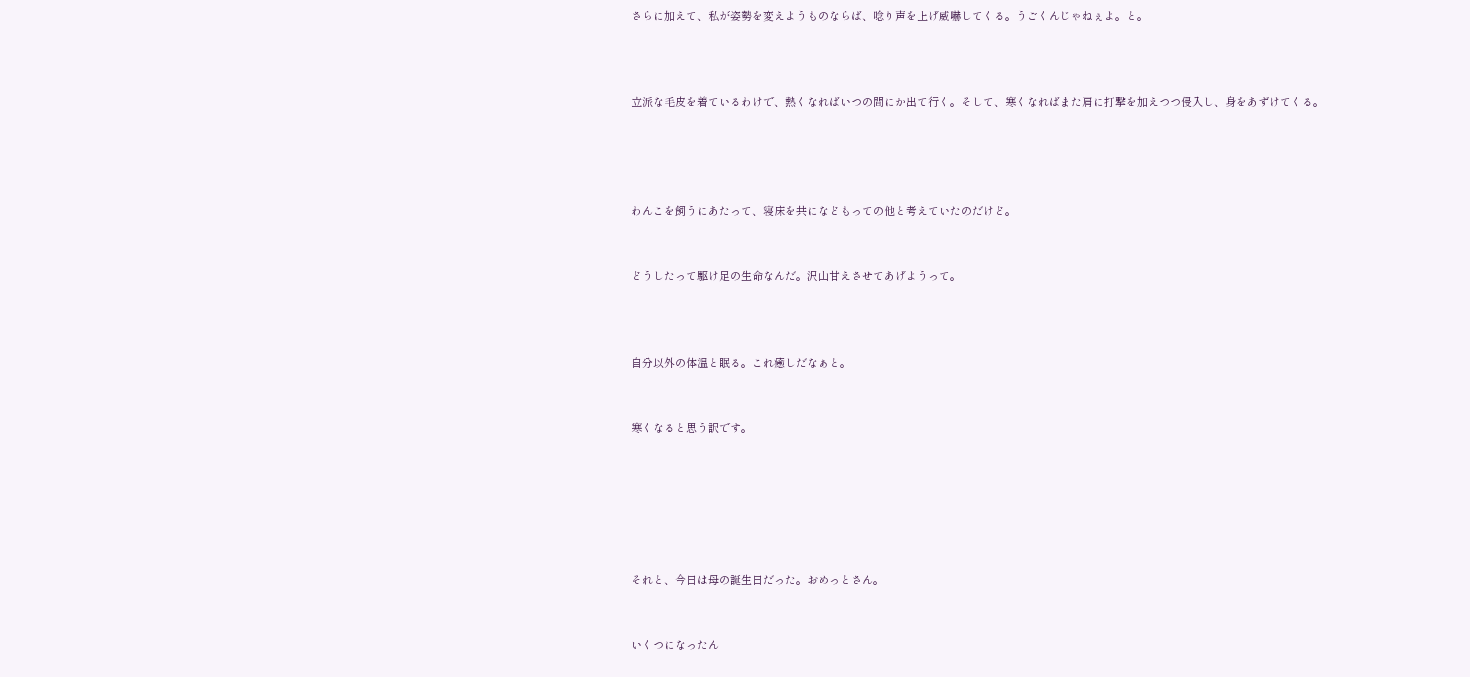さらに加えて、私が姿勢を変えようものならば、唸り声を上げ威嚇してくる。うごくんじゃねぇよ。と。



立派な毛皮を着ているわけで、熱くなればいつの間にか出て行く。そして、寒くなればまた肩に打撃を加えつつ侵入し、身をあずけてくる。




わんこを飼うにあたって、寝床を共になどもっての他と考えていたのだけど。


どうしたって駆け足の生命なんだ。沢山甘えさせてあげようって。



自分以外の体温と眠る。これ癒しだなぁと。


寒くなると思う訳です。






それと、今日は母の誕生日だった。おめっとさん。


いくつになったん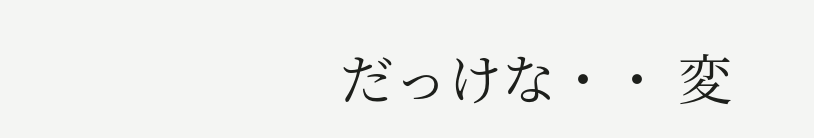だっけな・・ 変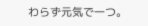わらず元気で一つ。